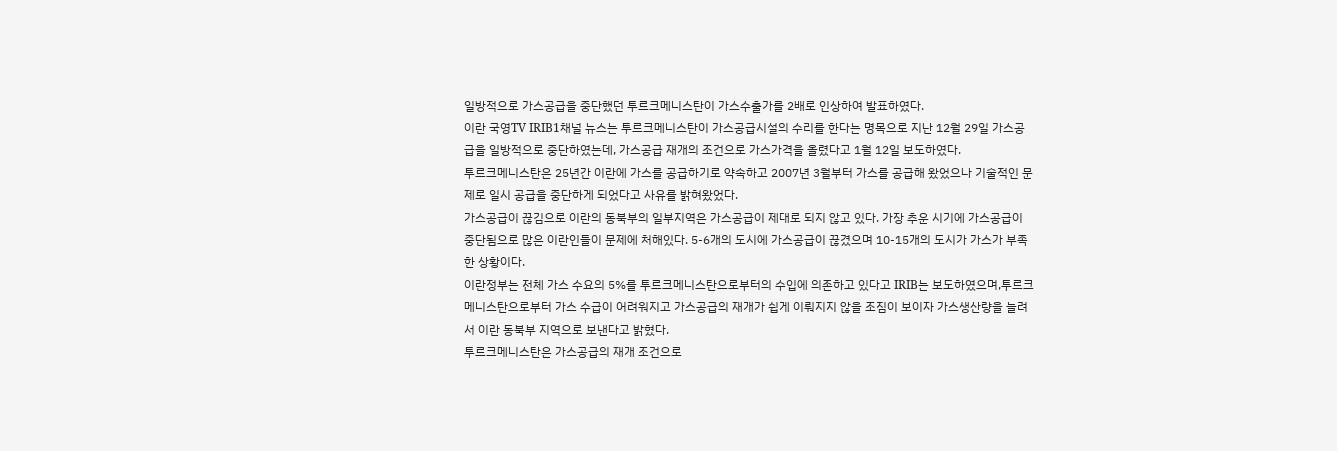일방적으로 가스공급을 중단했던 투르크메니스탄이 가스수출가를 2배로 인상하여 발표하였다.
이란 국영TV IRIB1채널 뉴스는 투르크메니스탄이 가스공급시설의 수리를 한다는 명목으로 지난 12월 29일 가스공급을 일방적으로 중단하였는데, 가스공급 재개의 조건으로 가스가격을 올렸다고 1월 12일 보도하였다.
투르크메니스탄은 25년간 이란에 가스를 공급하기로 약속하고 2007년 3월부터 가스를 공급해 왔었으나 기술적인 문제로 일시 공급을 중단하게 되었다고 사유를 밝혀왔었다.
가스공급이 끊김으로 이란의 동북부의 일부지역은 가스공급이 제대로 되지 않고 있다. 가장 추운 시기에 가스공급이 중단됨으로 많은 이란인들이 문제에 처해있다. 5-6개의 도시에 가스공급이 끊겼으며 10-15개의 도시가 가스가 부족한 상황이다.
이란정부는 전체 가스 수요의 5%를 투르크메니스탄으로부터의 수입에 의존하고 있다고 IRIB는 보도하였으며,투르크메니스탄으로부터 가스 수급이 어려워지고 가스공급의 재개가 쉽게 이뤄지지 않을 조짐이 보이자 가스생산량을 늘려서 이란 동북부 지역으로 보낸다고 밝혔다.
투르크메니스탄은 가스공급의 재개 조건으로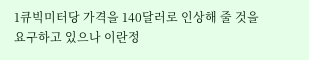1큐빅미터당 가격을 140달러로 인상해 줄 것을 요구하고 있으나 이란정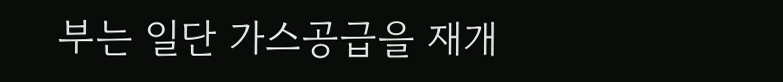부는 일단 가스공급을 재개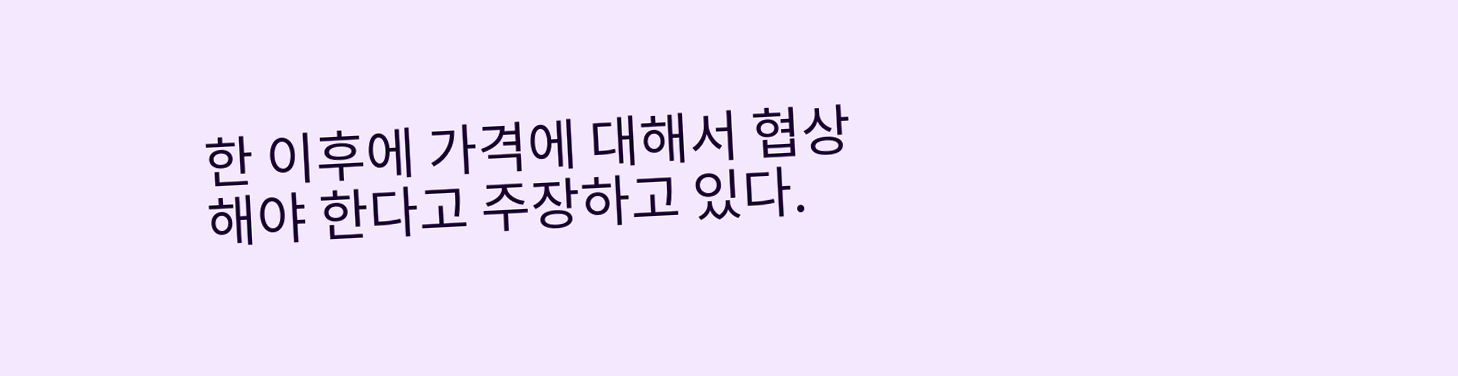한 이후에 가격에 대해서 협상해야 한다고 주장하고 있다.